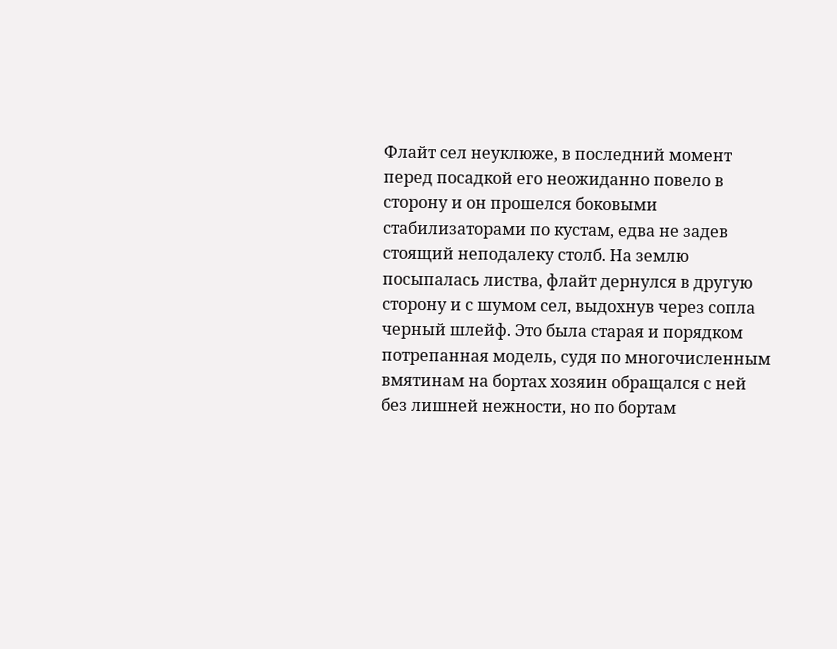Флайт сел неуклюже, в последний момент перед посадкой его неожиданно повело в сторону и он прошелся боковыми стабилизаторами по кустам, едва не задев стоящий неподалеку столб. На землю посыпалась листва, флайт дернулся в другую сторону и с шумом сел, выдохнув через сопла черный шлейф. Это была старая и порядком потрепанная модель, судя по многочисленным вмятинам на бортах хозяин обращался с ней без лишней нежности, но по бортам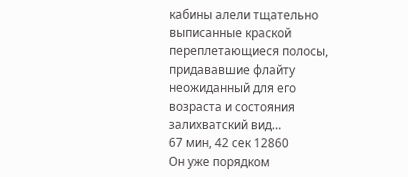кабины алели тщательно выписанные краской переплетающиеся полосы, придававшие флайту неожиданный для его возраста и состояния залихватский вид…
67 мин, 42 сек 12860
Он уже порядком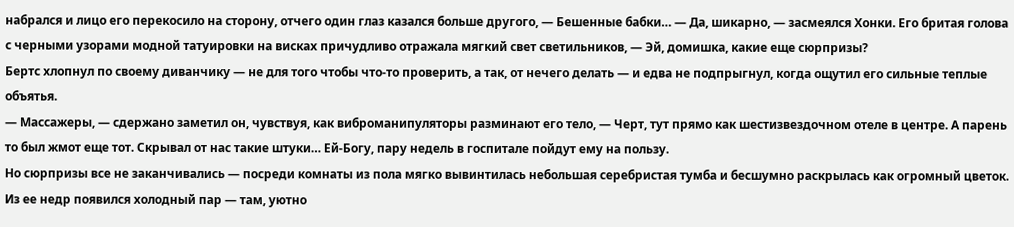набрался и лицо его перекосило на сторону, отчего один глаз казался больше другого, — Бешенные бабки… — Да, шикарно, — засмеялся Хонки. Его бритая голова с черными узорами модной татуировки на висках причудливо отражала мягкий свет светильников, — Эй, домишка, какие еще сюрпризы?
Бертс хлопнул по своему диванчику — не для того чтобы что-то проверить, а так, от нечего делать — и едва не подпрыгнул, когда ощутил его сильные теплые объятья.
— Массажеры, — сдержано заметил он, чувствуя, как виброманипуляторы разминают его тело, — Черт, тут прямо как шестизвездочном отеле в центре. А парень то был жмот еще тот. Скрывал от нас такие штуки… Ей-Богу, пару недель в госпитале пойдут ему на пользу.
Но сюрпризы все не заканчивались — посреди комнаты из пола мягко вывинтилась небольшая серебристая тумба и бесшумно раскрылась как огромный цветок. Из ее недр появился холодный пар — там, уютно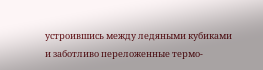устроившись между ледяными кубиками и заботливо переложенные термо-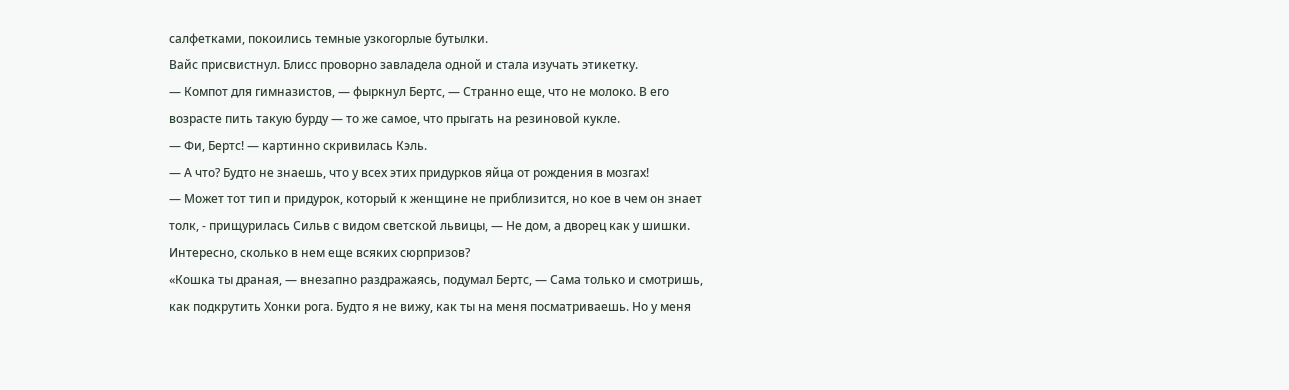салфетками, покоились темные узкогорлые бутылки.
Вайс присвистнул. Блисс проворно завладела одной и стала изучать этикетку.
— Компот для гимназистов, — фыркнул Бертс, — Странно еще, что не молоко. В его возрасте пить такую бурду — то же самое, что прыгать на резиновой кукле.
— Фи, Бертс! — картинно скривилась Кэль.
— А что? Будто не знаешь, что у всех этих придурков яйца от рождения в мозгах!
— Может тот тип и придурок, который к женщине не приблизится, но кое в чем он знает толк, - прищурилась Сильв с видом светской львицы, — Не дом, а дворец как у шишки. Интересно, сколько в нем еще всяких сюрпризов?
«Кошка ты драная, — внезапно раздражаясь, подумал Бертс, — Сама только и смотришь, как подкрутить Хонки рога. Будто я не вижу, как ты на меня посматриваешь. Но у меня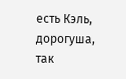есть Кэль, дорогуша, так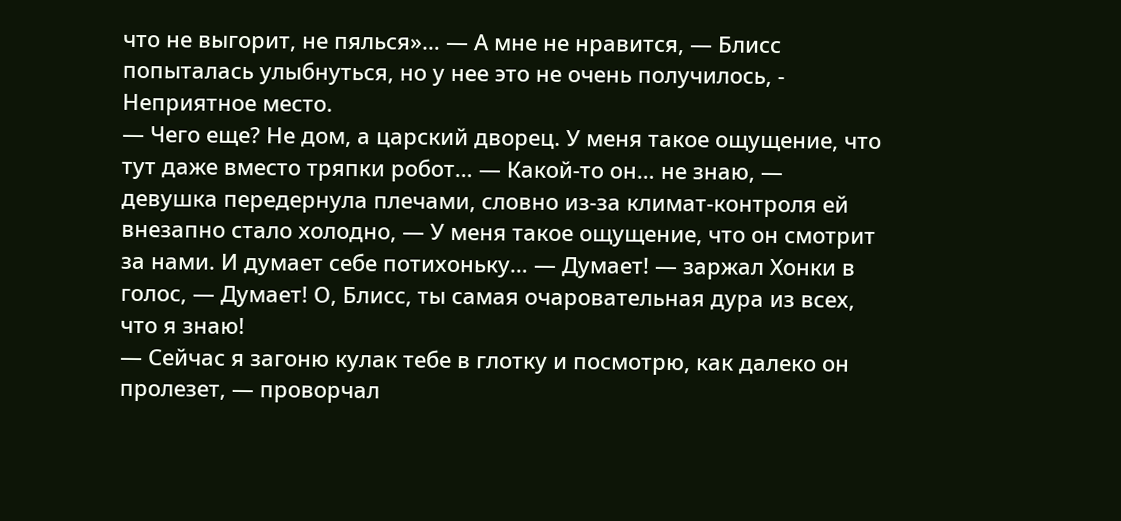что не выгорит, не пялься»… — А мне не нравится, — Блисс попыталась улыбнуться, но у нее это не очень получилось, - Неприятное место.
— Чего еще? Не дом, а царский дворец. У меня такое ощущение, что тут даже вместо тряпки робот… — Какой-то он… не знаю, — девушка передернула плечами, словно из-за климат-контроля ей внезапно стало холодно, — У меня такое ощущение, что он смотрит за нами. И думает себе потихоньку… — Думает! — заржал Хонки в голос, — Думает! О, Блисс, ты самая очаровательная дура из всех, что я знаю!
— Сейчас я загоню кулак тебе в глотку и посмотрю, как далеко он пролезет, — проворчал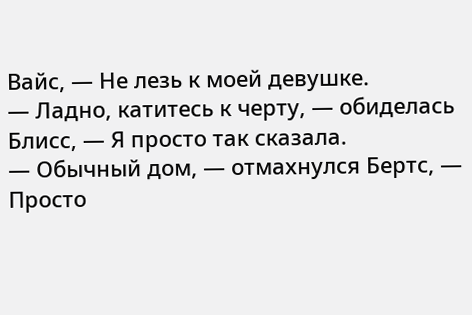Вайс, — Не лезь к моей девушке.
— Ладно, катитесь к черту, — обиделась Блисс, — Я просто так сказала.
— Обычный дом, — отмахнулся Бертс, — Просто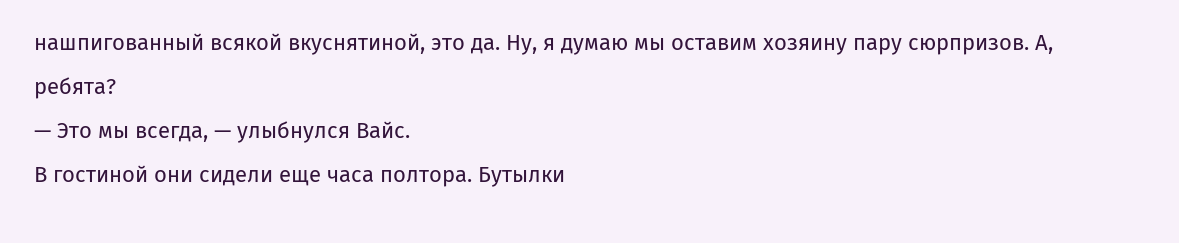нашпигованный всякой вкуснятиной, это да. Ну, я думаю мы оставим хозяину пару сюрпризов. А, ребята?
— Это мы всегда, — улыбнулся Вайс.
В гостиной они сидели еще часа полтора. Бутылки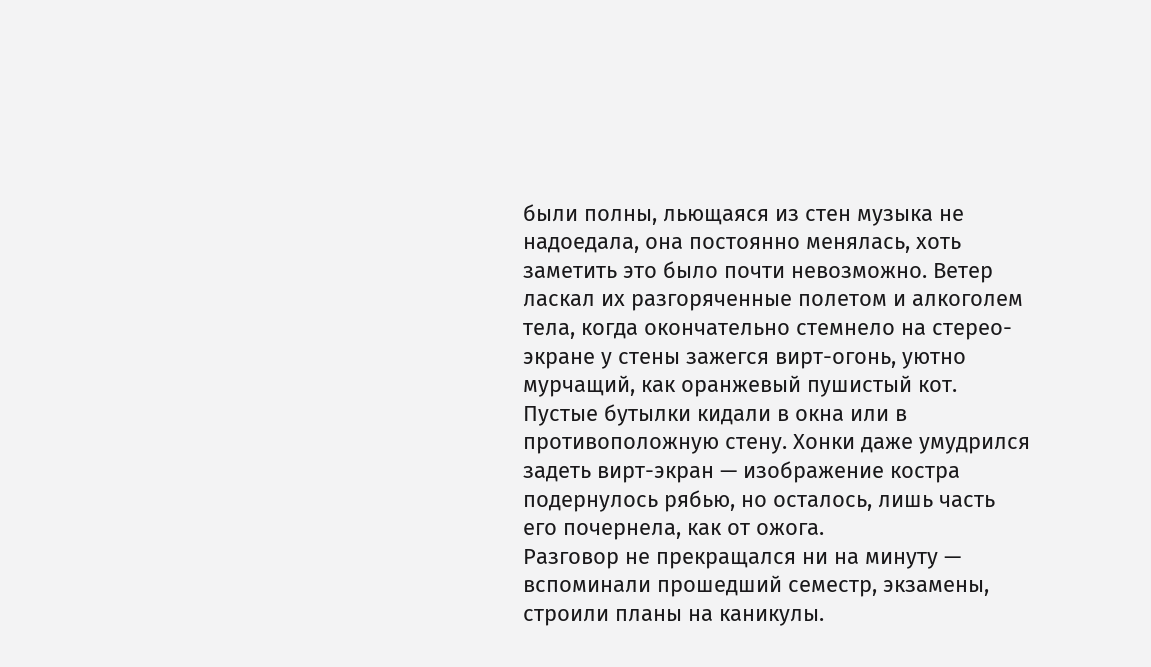были полны, льющаяся из стен музыка не надоедала, она постоянно менялась, хоть заметить это было почти невозможно. Ветер ласкал их разгоряченные полетом и алкоголем тела, когда окончательно стемнело на стерео-экране у стены зажегся вирт-огонь, уютно мурчащий, как оранжевый пушистый кот. Пустые бутылки кидали в окна или в противоположную стену. Хонки даже умудрился задеть вирт-экран — изображение костра подернулось рябью, но осталось, лишь часть его почернела, как от ожога.
Разговор не прекращался ни на минуту — вспоминали прошедший семестр, экзамены, строили планы на каникулы.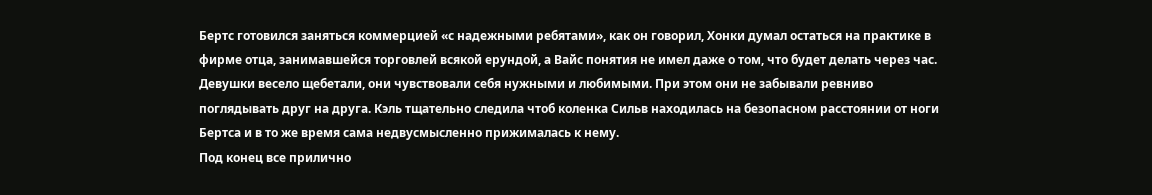Бертс готовился заняться коммерцией «с надежными ребятами», как он говорил, Хонки думал остаться на практике в фирме отца, занимавшейся торговлей всякой ерундой, а Вайс понятия не имел даже о том, что будет делать через час. Девушки весело щебетали, они чувствовали себя нужными и любимыми. При этом они не забывали ревниво поглядывать друг на друга. Кэль тщательно следила чтоб коленка Сильв находилась на безопасном расстоянии от ноги Бертса и в то же время сама недвусмысленно прижималась к нему.
Под конец все прилично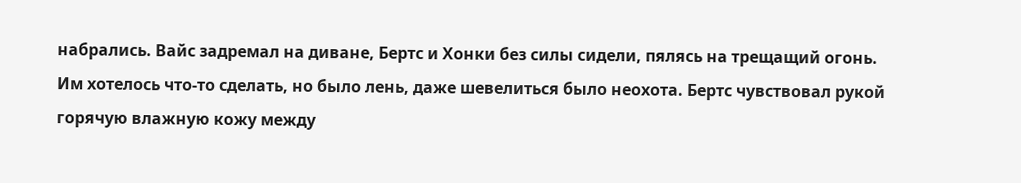набрались. Вайс задремал на диване, Бертс и Хонки без силы сидели, пялясь на трещащий огонь. Им хотелось что-то сделать, но было лень, даже шевелиться было неохота. Бертс чувствовал рукой горячую влажную кожу между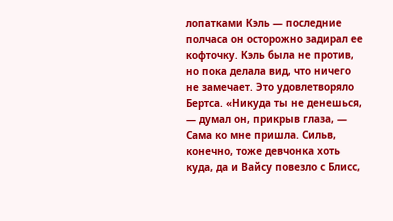лопатками Кэль — последние полчаса он осторожно задирал ее кофточку. Кэль была не против, но пока делала вид, что ничего не замечает. Это удовлетворяло Бертса. «Никуда ты не денешься, — думал он, прикрыв глаза, — Сама ко мне пришла. Сильв, конечно, тоже девчонка хоть куда, да и Вайсу повезло с Блисс,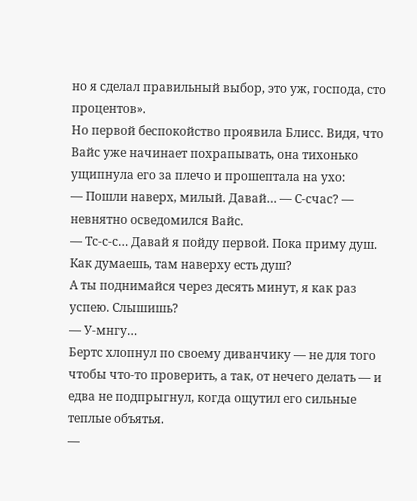но я сделал правильный выбор, это уж, господа, сто процентов».
Но первой беспокойство проявила Блисс. Видя, что Вайс уже начинает похрапывать, она тихонько ущипнула его за плечо и прошептала на ухо:
— Пошли наверх, милый. Давай… — С-счас? — невнятно осведомился Вайс.
— Тс-с-с… Давай я пойду первой. Пока приму душ. Как думаешь, там наверху есть душ?
А ты поднимайся через десять минут, я как раз успею. Слышишь?
— У-мнгу…
Бертс хлопнул по своему диванчику — не для того чтобы что-то проверить, а так, от нечего делать — и едва не подпрыгнул, когда ощутил его сильные теплые объятья.
—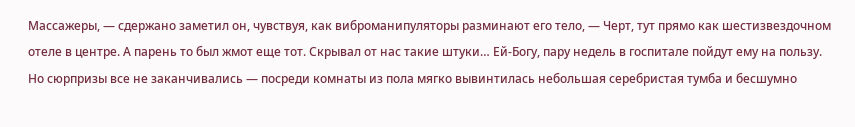Массажеры, — сдержано заметил он, чувствуя, как виброманипуляторы разминают его тело, — Черт, тут прямо как шестизвездочном отеле в центре. А парень то был жмот еще тот. Скрывал от нас такие штуки… Ей-Богу, пару недель в госпитале пойдут ему на пользу.
Но сюрпризы все не заканчивались — посреди комнаты из пола мягко вывинтилась небольшая серебристая тумба и бесшумно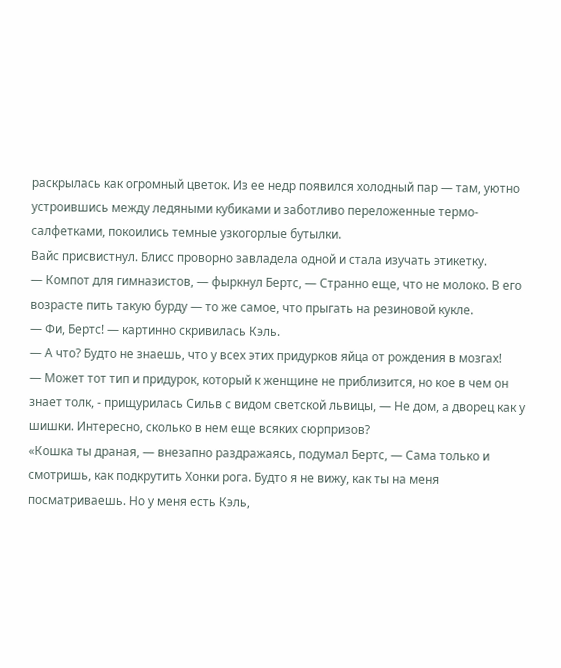раскрылась как огромный цветок. Из ее недр появился холодный пар — там, уютно устроившись между ледяными кубиками и заботливо переложенные термо-салфетками, покоились темные узкогорлые бутылки.
Вайс присвистнул. Блисс проворно завладела одной и стала изучать этикетку.
— Компот для гимназистов, — фыркнул Бертс, — Странно еще, что не молоко. В его возрасте пить такую бурду — то же самое, что прыгать на резиновой кукле.
— Фи, Бертс! — картинно скривилась Кэль.
— А что? Будто не знаешь, что у всех этих придурков яйца от рождения в мозгах!
— Может тот тип и придурок, который к женщине не приблизится, но кое в чем он знает толк, - прищурилась Сильв с видом светской львицы, — Не дом, а дворец как у шишки. Интересно, сколько в нем еще всяких сюрпризов?
«Кошка ты драная, — внезапно раздражаясь, подумал Бертс, — Сама только и смотришь, как подкрутить Хонки рога. Будто я не вижу, как ты на меня посматриваешь. Но у меня есть Кэль,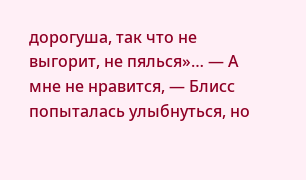дорогуша, так что не выгорит, не пялься»… — А мне не нравится, — Блисс попыталась улыбнуться, но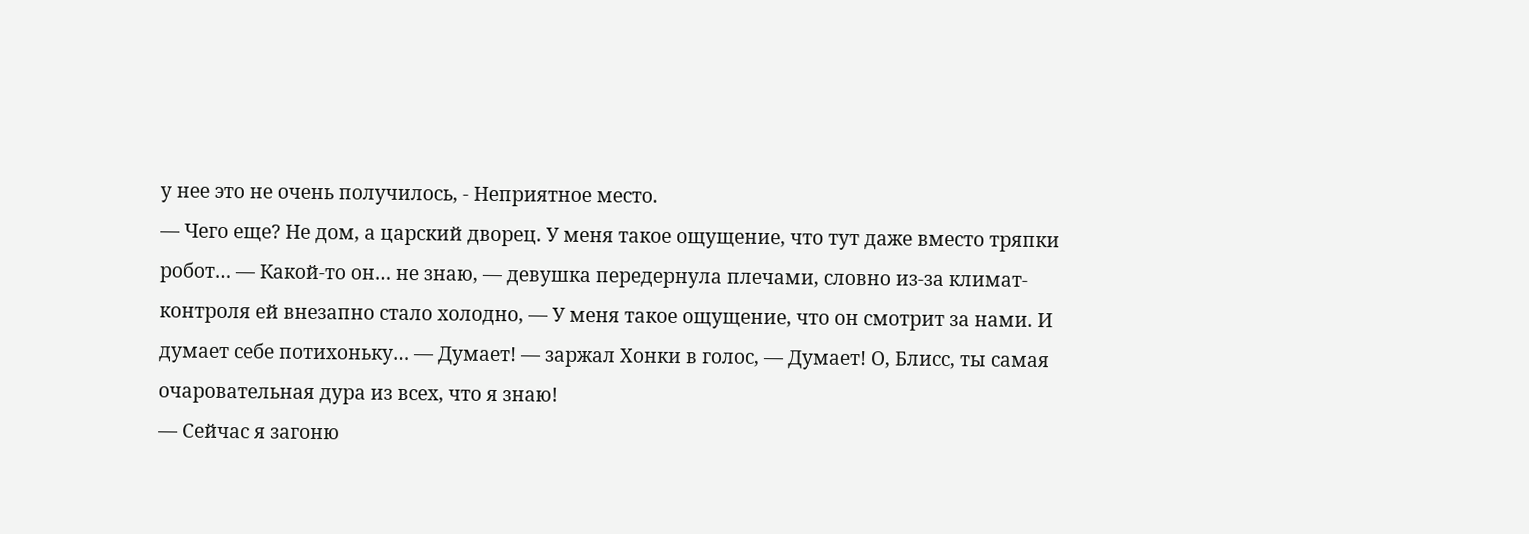у нее это не очень получилось, - Неприятное место.
— Чего еще? Не дом, а царский дворец. У меня такое ощущение, что тут даже вместо тряпки робот… — Какой-то он… не знаю, — девушка передернула плечами, словно из-за климат-контроля ей внезапно стало холодно, — У меня такое ощущение, что он смотрит за нами. И думает себе потихоньку… — Думает! — заржал Хонки в голос, — Думает! О, Блисс, ты самая очаровательная дура из всех, что я знаю!
— Сейчас я загоню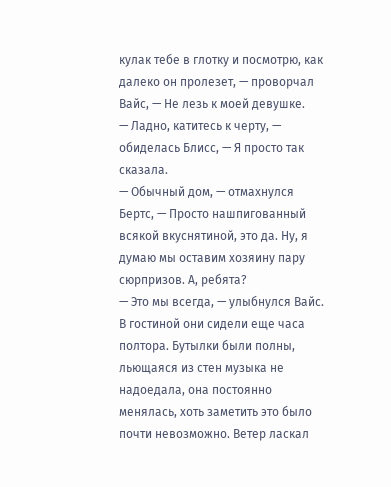кулак тебе в глотку и посмотрю, как далеко он пролезет, — проворчал Вайс, — Не лезь к моей девушке.
— Ладно, катитесь к черту, — обиделась Блисс, — Я просто так сказала.
— Обычный дом, — отмахнулся Бертс, — Просто нашпигованный всякой вкуснятиной, это да. Ну, я думаю мы оставим хозяину пару сюрпризов. А, ребята?
— Это мы всегда, — улыбнулся Вайс.
В гостиной они сидели еще часа полтора. Бутылки были полны, льющаяся из стен музыка не надоедала, она постоянно менялась, хоть заметить это было почти невозможно. Ветер ласкал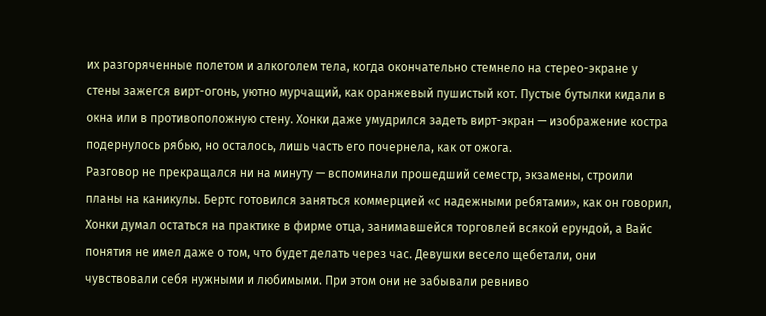их разгоряченные полетом и алкоголем тела, когда окончательно стемнело на стерео-экране у стены зажегся вирт-огонь, уютно мурчащий, как оранжевый пушистый кот. Пустые бутылки кидали в окна или в противоположную стену. Хонки даже умудрился задеть вирт-экран — изображение костра подернулось рябью, но осталось, лишь часть его почернела, как от ожога.
Разговор не прекращался ни на минуту — вспоминали прошедший семестр, экзамены, строили планы на каникулы. Бертс готовился заняться коммерцией «с надежными ребятами», как он говорил, Хонки думал остаться на практике в фирме отца, занимавшейся торговлей всякой ерундой, а Вайс понятия не имел даже о том, что будет делать через час. Девушки весело щебетали, они чувствовали себя нужными и любимыми. При этом они не забывали ревниво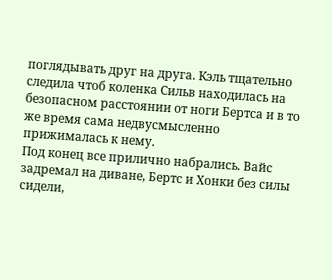поглядывать друг на друга. Кэль тщательно следила чтоб коленка Сильв находилась на безопасном расстоянии от ноги Бертса и в то же время сама недвусмысленно прижималась к нему.
Под конец все прилично набрались. Вайс задремал на диване, Бертс и Хонки без силы сидели,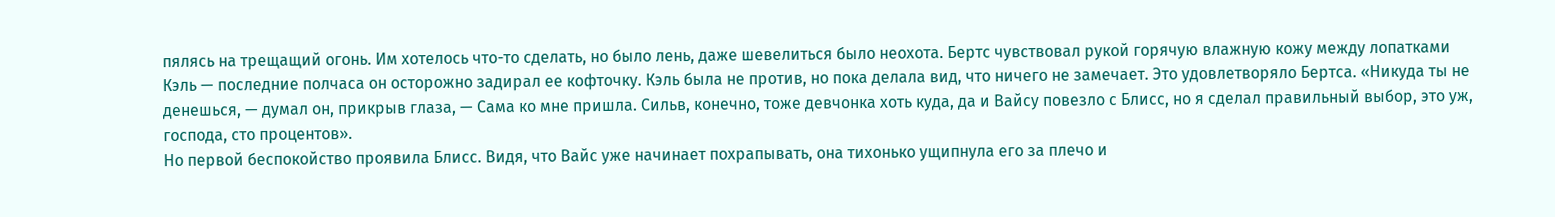пялясь на трещащий огонь. Им хотелось что-то сделать, но было лень, даже шевелиться было неохота. Бертс чувствовал рукой горячую влажную кожу между лопатками Кэль — последние полчаса он осторожно задирал ее кофточку. Кэль была не против, но пока делала вид, что ничего не замечает. Это удовлетворяло Бертса. «Никуда ты не денешься, — думал он, прикрыв глаза, — Сама ко мне пришла. Сильв, конечно, тоже девчонка хоть куда, да и Вайсу повезло с Блисс, но я сделал правильный выбор, это уж, господа, сто процентов».
Но первой беспокойство проявила Блисс. Видя, что Вайс уже начинает похрапывать, она тихонько ущипнула его за плечо и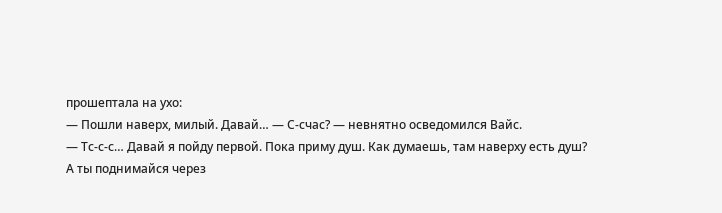прошептала на ухо:
— Пошли наверх, милый. Давай… — С-счас? — невнятно осведомился Вайс.
— Тс-с-с… Давай я пойду первой. Пока приму душ. Как думаешь, там наверху есть душ?
А ты поднимайся через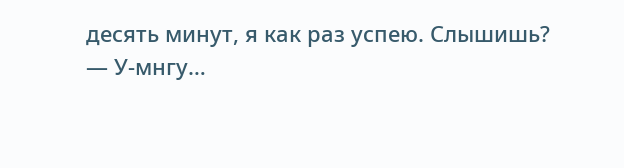десять минут, я как раз успею. Слышишь?
— У-мнгу…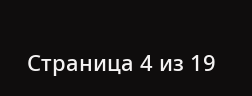Страница 4 из 19